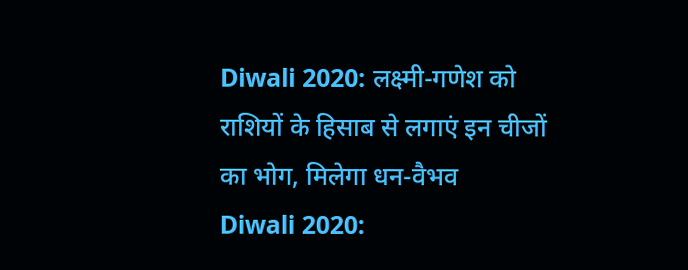Diwali 2020: लक्ष्मी-गणेश को राशियों के हिसाब से लगाएं इन चीजों का भोग, मिलेगा धन-वैभव
Diwali 2020: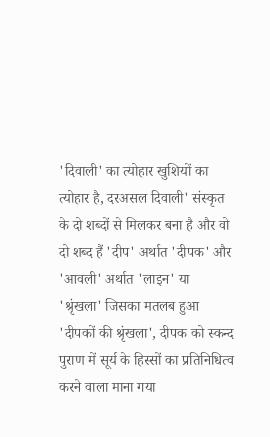'दिवाली' का त्योहार खुशियों का त्योहार है, दरअसल दिवाली' संस्कृत के दो शब्दों से मिलकर बना है और वो दो शब्द हैं 'दीप' अर्थात 'दीपक' और 'आवली' अर्थात 'लाइन' या 'श्रृंखला' जिसका मतलब हुआ 'दीपकों की श्रृंखला', दीपक को स्कन्द पुराण में सूर्य के हिस्सों का प्रतिनिधित्व करने वाला माना गया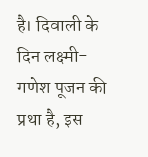है। दिवाली के दिन लक्ष्मी-गणेश पूजन की प्रथा है, इस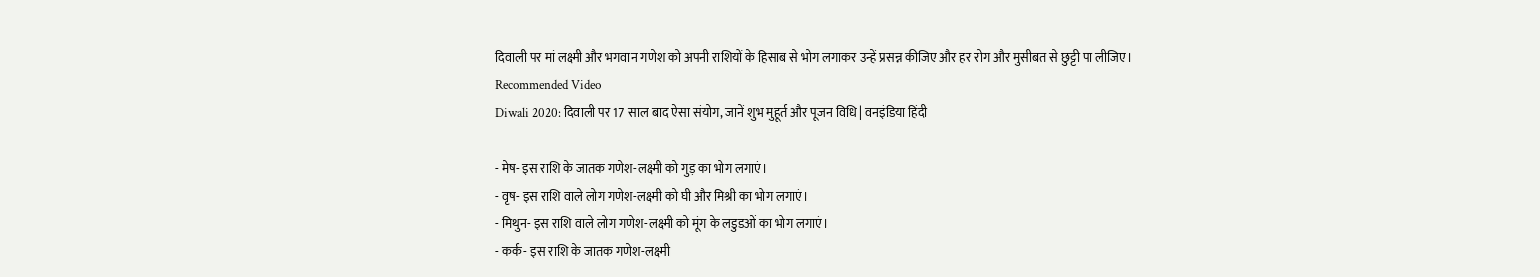दिवाली पर मां लक्ष्मी और भगवान गणेश को अपनी राशियों के हिसाब से भोग लगाकर उन्हें प्रसन्न कीजिए और हर रोग और मुसीबत से छुट्टी पा लीजिए।
Recommended Video
Diwali 2020: दिवाली पर 17 साल बाद ऐसा संयोग, जानें शुभ मुहूर्त और पूजन विधि | वनइंडिया हिंदी

- मेष- इस राशि के जातक गणेश-लक्ष्मी को गुड़ का भोग लगाएं।
- वृष- इस राशि वाले लोग गणेश-लक्ष्मी को घी और मिश्री का भोग लगाएं।
- मिथुन- इस राशि वाले लोग गणेश-लक्ष्मी को मूंग के लडुडओं का भोग लगाएं।
- कर्क- इस राशि के जातक गणेश-लक्ष्मी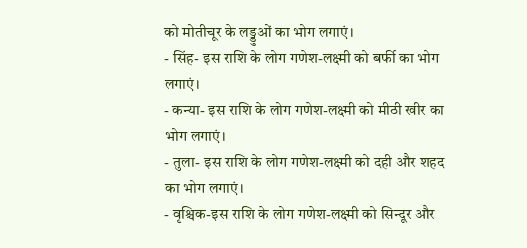को मोतीचूर के लड्डुओं का भोग लगाएं।
- सिंह- इस राशि के लोग गणेश-लक्ष्मी को बर्फी का भोग लगाएं।
- कन्या- इस राशि के लोग गणेश-लक्ष्मी को मीठी खीर का भोग लगाएं।
- तुला- इस राशि के लोग गणेश-लक्ष्मी को दही और शहद का भोग लगाएं।
- वृश्चिक-इस राशि के लोग गणेश-लक्ष्मी को सिन्दूर और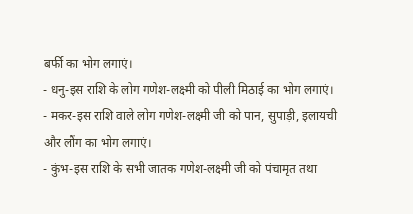बर्फी का भोग लगाएं।
- धनु-इस राशि के लोग गणेश-लक्ष्मी को पीली मिठाई का भोग लगाएं।
- मकर-इस राशि वाले लोग गणेश-लक्ष्मी जी को पान, सुपाड़ी, इलायची और लौंग का भोग लगाएं।
- कुंभ-इस राशि के सभी जातक गणेश-लक्ष्मी जी को पंचामृत तथा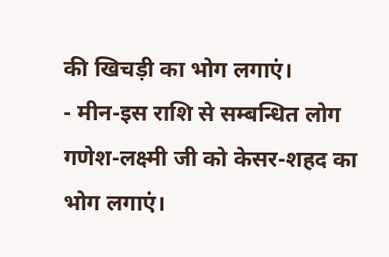की खिचड़ी का भोग लगाएं।
- मीन-इस राशि से सम्बन्धित लोग गणेश-लक्ष्मी जी को केसर-शहद का भोग लगाएं।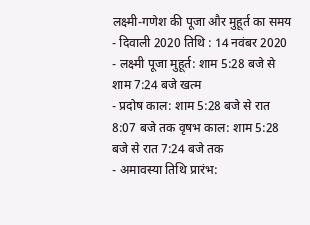लक्ष्मी-गणेश की पूजा और मुहूर्त का समय
- दिवाली 2020 तिथि : 14 नवंबर 2020
- लक्ष्मी पूजा मुहूर्त: शाम 5:28 बजे से शाम 7:24 बजे खत्म
- प्रदोष काल: शाम 5:28 बजे से रात 8:07 बजे तक वृषभ काल: शाम 5:28 बजे से रात 7:24 बजे तक
- अमावस्या तिथि प्रारंभ: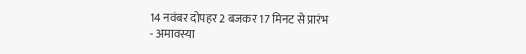14 नवंबर दोपहर 2 बजकर 17 मिनट से प्रारंभ
- अमावस्या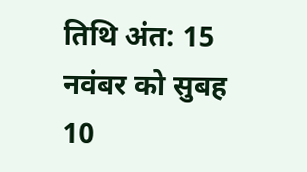तिथि अंत: 15 नवंबर को सुबह 10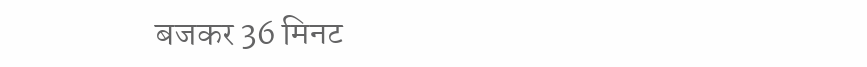बजकर 36 मिनट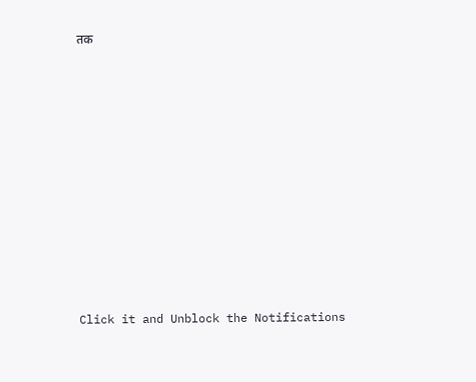तक












Click it and Unblock the Notifications